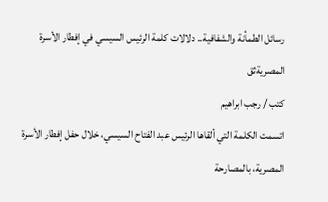رسائل الطمأنة والشفافية.. دلالات كلمة الرئيس السيسي في إفطار الأسرة المصريةثق
كتب / رجب ابراهيم
اتسمت الكلمة التي ألقاها الرئيس عبد الفتاح السيسي، خلال حفل إفطار الأسرة المصرية، بالمصارحة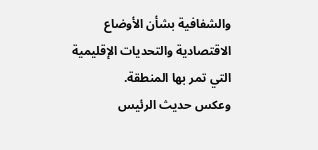والشفافية بشأن الأوضاع الاقتصادية والتحديات الإقليمية التي تمر بها المنطقة.
وعكس حديث الرئيس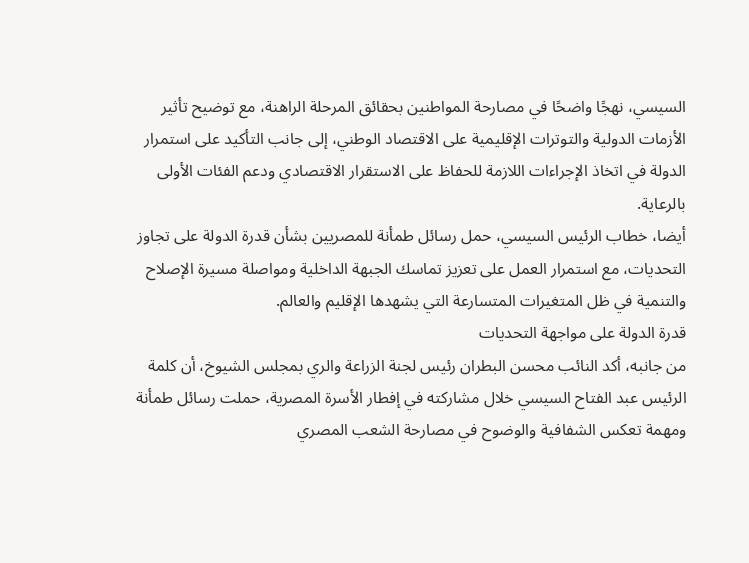السيسي، نهجًا واضحًا في مصارحة المواطنين بحقائق المرحلة الراهنة، مع توضيح تأثير الأزمات الدولية والتوترات الإقليمية على الاقتصاد الوطني، إلى جانب التأكيد على استمرار الدولة في اتخاذ الإجراءات اللازمة للحفاظ على الاستقرار الاقتصادي ودعم الفئات الأولى بالرعاية.
أيضا، خطاب الرئيس السيسي، حمل رسائل طمأنة للمصريين بشأن قدرة الدولة على تجاوز التحديات، مع استمرار العمل على تعزيز تماسك الجبهة الداخلية ومواصلة مسيرة الإصلاح والتنمية في ظل المتغيرات المتسارعة التي يشهدها الإقليم والعالم.
قدرة الدولة على مواجهة التحديات
من جانبه، أكد النائب محسن البطران رئيس لجنة الزراعة والري بمجلس الشيوخ، أن كلمة الرئيس عبد الفتاح السيسي خلال مشاركته في إفطار الأسرة المصرية، حملت رسائل طمأنة ومهمة تعكس الشفافية والوضوح في مصارحة الشعب المصري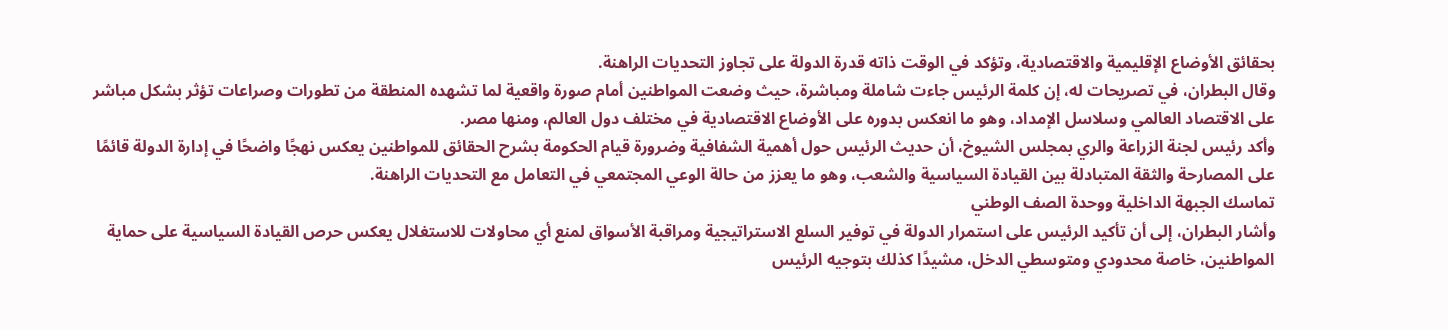بحقائق الأوضاع الإقليمية والاقتصادية، وتؤكد في الوقت ذاته قدرة الدولة على تجاوز التحديات الراهنة.
وقال البطران، في تصريحات له، إن كلمة الرئيس جاءت شاملة ومباشرة، حيث وضعت المواطنين أمام صورة واقعية لما تشهده المنطقة من تطورات وصراعات تؤثر بشكل مباشر على الاقتصاد العالمي وسلاسل الإمداد، وهو ما انعكس بدوره على الأوضاع الاقتصادية في مختلف دول العالم، ومنها مصر.
وأكد رئيس لجنة الزراعة والري بمجلس الشيوخ، أن حديث الرئيس حول أهمية الشفافية وضرورة قيام الحكومة بشرح الحقائق للمواطنين يعكس نهجًا واضحًا في إدارة الدولة قائمًا على المصارحة والثقة المتبادلة بين القيادة السياسية والشعب، وهو ما يعزز من حالة الوعي المجتمعي في التعامل مع التحديات الراهنة.
تماسك الجبهة الداخلية ووحدة الصف الوطني
وأشار البطران، إلى أن تأكيد الرئيس على استمرار الدولة في توفير السلع الاستراتيجية ومراقبة الأسواق لمنع أي محاولات للاستغلال يعكس حرص القيادة السياسية على حماية المواطنين، خاصة محدودي ومتوسطي الدخل، مشيدًا كذلك بتوجيه الرئيس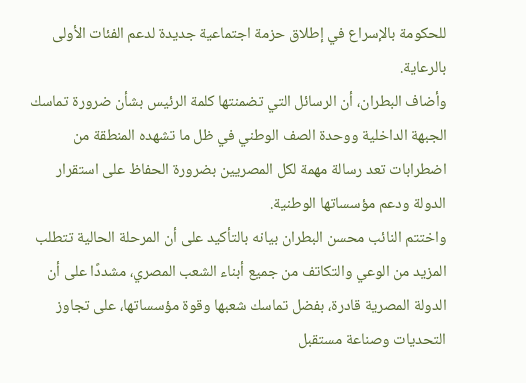للحكومة بالإسراع في إطلاق حزمة اجتماعية جديدة لدعم الفئات الأولى بالرعاية.
وأضاف البطران، أن الرسائل التي تضمنتها كلمة الرئيس بشأن ضرورة تماسك الجبهة الداخلية ووحدة الصف الوطني في ظل ما تشهده المنطقة من اضطرابات تعد رسالة مهمة لكل المصريين بضرورة الحفاظ على استقرار الدولة ودعم مؤسساتها الوطنية.
واختتم النائب محسن البطران بيانه بالتأكيد على أن المرحلة الحالية تتطلب المزيد من الوعي والتكاتف من جميع أبناء الشعب المصري، مشددًا على أن الدولة المصرية قادرة، بفضل تماسك شعبها وقوة مؤسساتها، على تجاوز التحديات وصناعة مستقبل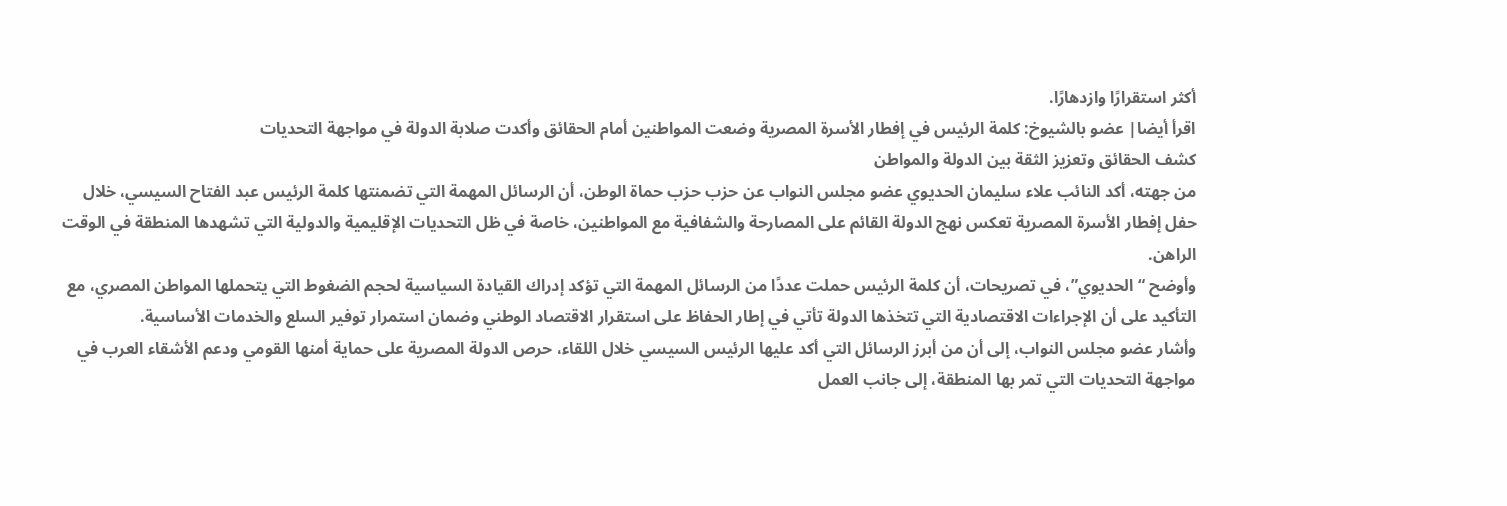أكثر استقرارًا وازدهارًا.
اقرأ أيضا| عضو بالشيوخ: كلمة الرئيس في إفطار الأسرة المصرية وضعت المواطنين أمام الحقائق وأكدت صلابة الدولة في مواجهة التحديات
كشف الحقائق وتعزيز الثقة بين الدولة والمواطن
من جهته، أكد النائب علاء سليمان الحديوي عضو مجلس النواب عن حزب حزب حماة الوطن، أن الرسائل المهمة التي تضمنتها كلمة الرئيس عبد الفتاح السيسي، خلال حفل إفطار الأسرة المصرية تعكس نهج الدولة القائم على المصارحة والشفافية مع المواطنين، خاصة في ظل التحديات الإقليمية والدولية التي تشهدها المنطقة في الوقت الراهن.
وأوضح “الحديوي”، في تصريحات، أن كلمة الرئيس حملت عددًا من الرسائل المهمة التي تؤكد إدراك القيادة السياسية لحجم الضغوط التي يتحملها المواطن المصري، مع التأكيد على أن الإجراءات الاقتصادية التي تتخذها الدولة تأتي في إطار الحفاظ على استقرار الاقتصاد الوطني وضمان استمرار توفير السلع والخدمات الأساسية.
وأشار عضو مجلس النواب، إلى أن من أبرز الرسائل التي أكد عليها الرئيس السيسي خلال اللقاء، حرص الدولة المصرية على حماية أمنها القومي ودعم الأشقاء العرب في مواجهة التحديات التي تمر بها المنطقة، إلى جانب العمل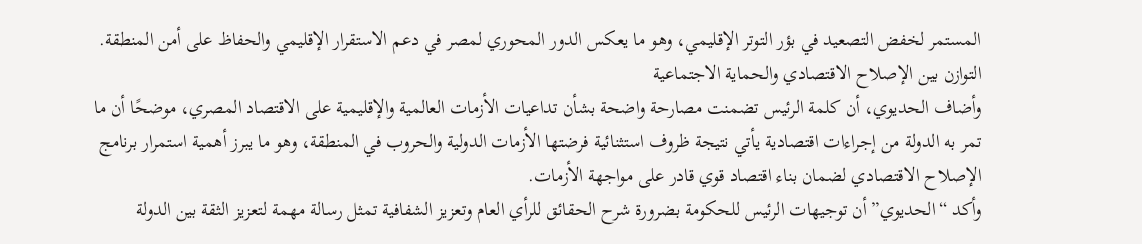المستمر لخفض التصعيد في بؤر التوتر الإقليمي، وهو ما يعكس الدور المحوري لمصر في دعم الاستقرار الإقليمي والحفاظ على أمن المنطقة.
التوازن بين الإصلاح الاقتصادي والحماية الاجتماعية
وأضاف الحديوي، أن كلمة الرئيس تضمنت مصارحة واضحة بشأن تداعيات الأزمات العالمية والإقليمية على الاقتصاد المصري، موضحًا أن ما تمر به الدولة من إجراءات اقتصادية يأتي نتيجة ظروف استثنائية فرضتها الأزمات الدولية والحروب في المنطقة، وهو ما يبرز أهمية استمرار برنامج الإصلاح الاقتصادي لضمان بناء اقتصاد قوي قادر على مواجهة الأزمات.
وأكد “الحديوي” أن توجيهات الرئيس للحكومة بضرورة شرح الحقائق للرأي العام وتعزيز الشفافية تمثل رسالة مهمة لتعزيز الثقة بين الدولة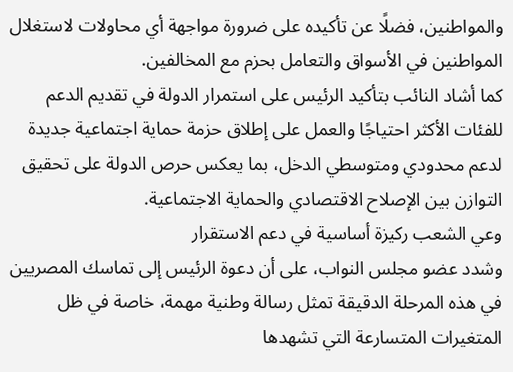والمواطنين، فضلًا عن تأكيده على ضرورة مواجهة أي محاولات لاستغلال المواطنين في الأسواق والتعامل بحزم مع المخالفين.
كما أشاد النائب بتأكيد الرئيس على استمرار الدولة في تقديم الدعم للفئات الأكثر احتياجًا والعمل على إطلاق حزمة حماية اجتماعية جديدة لدعم محدودي ومتوسطي الدخل، بما يعكس حرص الدولة على تحقيق التوازن بين الإصلاح الاقتصادي والحماية الاجتماعية.
وعي الشعب ركيزة أساسية في دعم الاستقرار
وشدد عضو مجلس النواب، على أن دعوة الرئيس إلى تماسك المصريين في هذه المرحلة الدقيقة تمثل رسالة وطنية مهمة، خاصة في ظل المتغيرات المتسارعة التي تشهدها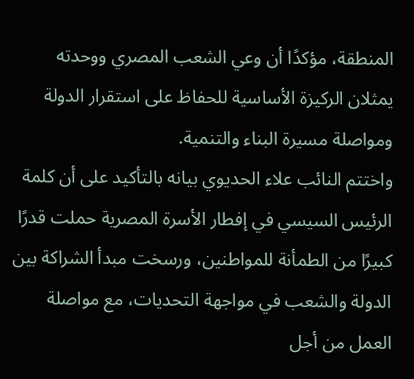المنطقة، مؤكدًا أن وعي الشعب المصري ووحدته يمثلان الركيزة الأساسية للحفاظ على استقرار الدولة ومواصلة مسيرة البناء والتنمية.
واختتم النائب علاء الحديوي بيانه بالتأكيد على أن كلمة الرئيس السيسي في إفطار الأسرة المصرية حملت قدرًا كبيرًا من الطمأنة للمواطنين، ورسخت مبدأ الشراكة بين الدولة والشعب في مواجهة التحديات، مع مواصلة العمل من أجل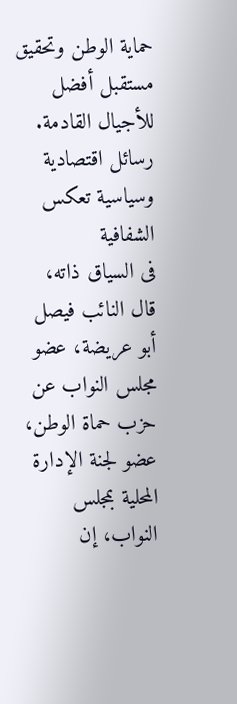حماية الوطن وتحقيق مستقبل أفضل للأجيال القادمة.
رسائل اقتصادية وسياسية تعكس الشفافية
فى السياق ذاته، قال النائب فيصل أبو عريضة، عضو مجلس النواب عن حزب حماة الوطن، عضو لجنة الإدارة المحلية بمجلس النواب، إن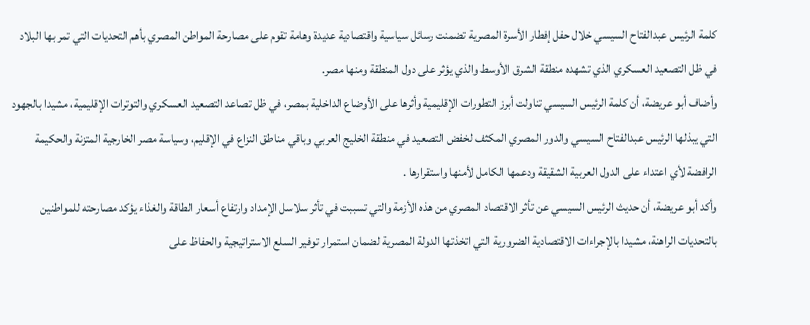كلمة الرئيس عبدالفتاح السيسي خلال حفل إفطار الأسرة المصرية تضمنت رسائل سياسية واقتصادية عديدة وهامة تقوم على مصارحة المواطن المصري بأهم التحديات التي تمر بها البلاد في ظل التصعيد العسكري الذي تشهده منطقة الشرق الأوسط والذي يؤثر على دول المنطقة ومنها مصر.
وأضاف أبو عريضة، أن كلمة الرئيس السيسي تناولت أبرز التطورات الإقليمية وأثرها على الأوضاع الداخلية بمصر، في ظل تصاعد التصعيد العسكري والتوترات الإقليمية، مشيدا بالجهود التي يبذلها الرئيس عبدالفتاح السيسي والدور المصري المكثف لخفض التصعيد في منطقة الخليج العربي وباقي مناطق النزاع في الإقليم، وسياسة مصر الخارجية المتزنة والحكيمة الرافضة لأي اعتداء على الدول العربية الشقيقة ودعمها الكامل لأمنها واستقرارها .
وأكد أبو عريضة، أن حديث الرئيس السيسي عن تأثر الاقتصاد المصري من هذه الأزمة والتي تسببت في تأثر سلاسل الإمداد وارتفاع أسعار الطاقة والغذاء يؤكد مصارحته للمواطنين بالتحديات الراهنة، مشيدا بالإجراءات الاقتصادية الضرورية التي اتخذتها الدولة المصرية لضمان استمرار توفير السلع الاستراتيجية والحفاظ على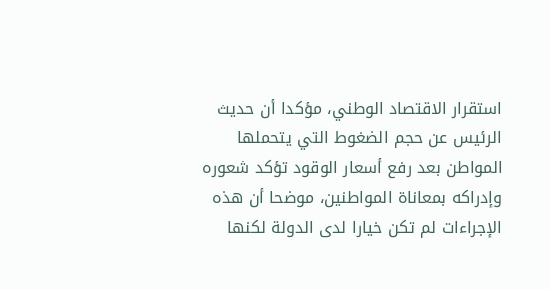استقرار الاقتصاد الوطني، مؤكدا أن حديث الرئيس عن حجم الضغوط التي يتحملها المواطن بعد رفع أسعار الوقود تؤكد شعوره وإدراكه بمعاناة المواطنين، موضحا أن هذه الإجراءات لم تكن خيارا لدى الدولة لكنها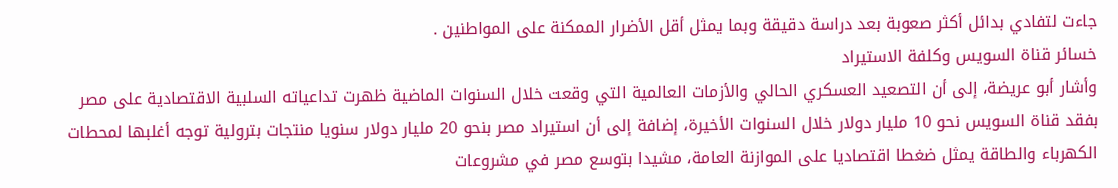جاءت لتفادي بدائل أكثر صعوبة بعد دراسة دقيقة وبما يمثل أقل الأضرار الممكنة على المواطنين .
خسائر قناة السويس وكلفة الاستيراد
وأشار أبو عريضة، إلى أن التصعيد العسكري الحالي والأزمات العالمية التي وقعت خلال السنوات الماضية ظهرت تداعياته السلبية الاقتصادية على مصر بفقد قناة السويس نحو 10 مليار دولار خلال السنوات الأخيرة، إضافة إلى أن استيراد مصر بنحو 20 مليار دولار سنويا منتجات بترولية توجه أغلبها لمحطات الكهرباء والطاقة يمثل ضغطا اقتصاديا على الموازنة العامة، مشيدا بتوسع مصر في مشروعات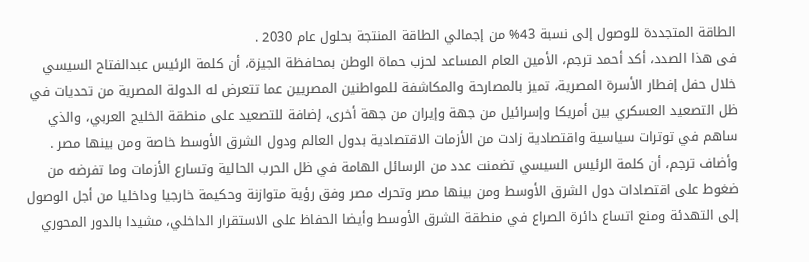الطاقة المتجددة للوصول إلى نسبة 43% من إجمالي الطاقة المنتجة بحلول عام 2030 .
فى هذا الصدد، أكد أحمد ترجم، الأمين العام المساعد لحزب حماة الوطن بمحافظة الجيزة، أن كلمة الرئيس عبدالفتاح السيسي خلال حفل إفطار الأسرة المصرية، تميز بالمصارحة والمكاشفة للمواطنين المصريين عما تتعرض له الدولة المصرية من تحديات في ظل التصعيد العسكري بين أمريكا وإسرائيل من جهة وإيران من جهة أخرى، إضافة للتصعيد على منطقة الخليج العربي، والذي ساهم في توترات سياسية واقتصادية زادت من الأزمات الاقتصادية بدول العالم ودول الشرق الأوسط خاصة ومن بينها مصر .
وأضاف ترجم، أن كلمة الرئيس السيسي تضمنت عدد من الرسائل الهامة في ظل الحرب الحالية وتسارع الأزمات وما تفرضه من ضغوط على اقتصادات دول الشرق الأوسط ومن بينها مصر وتحرك مصر وفق رؤية متوازنة وحكيمة خارجيا وداخليا من أجل الوصول إلى التهدئة ومنع اتساع دائرة الصراع في منطقة الشرق الأوسط وأيضا الحفاظ على الاستقرار الداخلي، مشيدا بالدور المحوري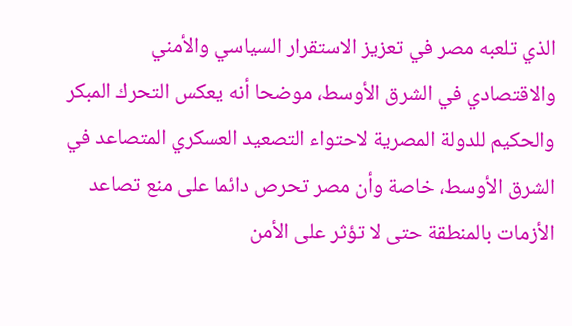الذي تلعبه مصر في تعزيز الاستقرار السياسي والأمني والاقتصادي في الشرق الأوسط، موضحا أنه يعكس التحرك المبكر والحكيم للدولة المصرية لاحتواء التصعيد العسكري المتصاعد في الشرق الأوسط، خاصة وأن مصر تحرص دائما على منع تصاعد الأزمات بالمنطقة حتى لا تؤثر على الأمن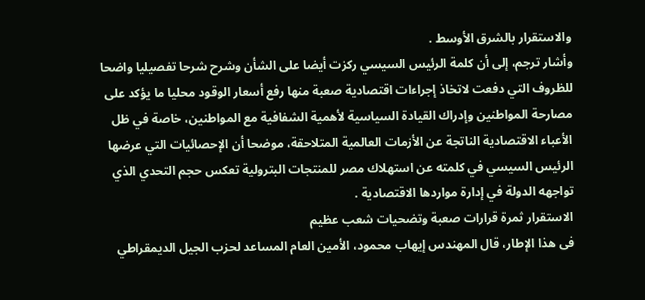والاستقرار بالشرق الأوسط .
وأشار ترجم، إلى أن كلمة الرئيس السيسي ركزت أيضا على الشأن وشرح شرحا تفصيليا واضحا للظروف التي دفعت لاتخاذ إجراءات اقتصادية صعبة منها رفع أسعار الوقود محليا ما يؤكد على مصارحة المواطنين وإدراك القيادة السياسية لأهمية الشفافية مع المواطنين، خاصة في ظل الأعباء الاقتصادية الناتجة عن الأزمات العالمية المتلاحقة، موضحا أن الإحصائيات التي عرضها الرئيس السيسي في كلمته عن استهلاك مصر للمنتجات البترولية تعكس حجم التحدي الذي تواجهه الدولة في إدارة مواردها الاقتصادية .
الاستقرار ثمرة قرارات صعبة وتضحيات شعب عظيم
فى هذا الإطار، قال المهندس إيهاب محمود، الأمين العام المساعد لحزب الجيل الديمقراطي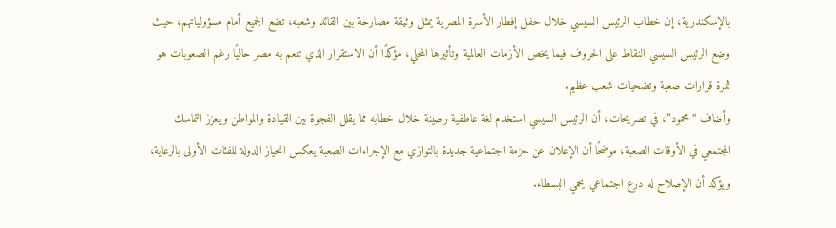بالإسكندرية، إن خطاب الرئيس السيسي خلال حفل إفطار الأسرة المصرية يمثل وثيقة مصارحة بين القائد وشعبه، تضع الجميع أمام مسؤولياتهم، حيث وضع الرئيس السيسي النقاط على الحروف فيما يخص الأزمات العالمية وتأثيرها المحلي، مؤكدًا أن الاستقرار الذي تنعم به مصر حاليًا رغم الصعوبات هو ثمرة قرارات صعبة وتضحيات شعب عظيم.
وأضاف “محمود”، في تصريحات، أن الرئيس السيسي استخدم لغة عاطفية رصينة خلال خطابه مما يقلل الفجوة بين القيادة والمواطن ويعزز التماسك المجتمعي في الأوقات الصعبة، موضحًا أن الإعلان عن حزمة اجتماعية جديدة بالتوازي مع الإجراءات الصعبة يعكس انحياز الدولة للفئات الأولى بالرعاية، ويؤكد أن الإصلاح له درع اجتماعي يحمي البسطاء.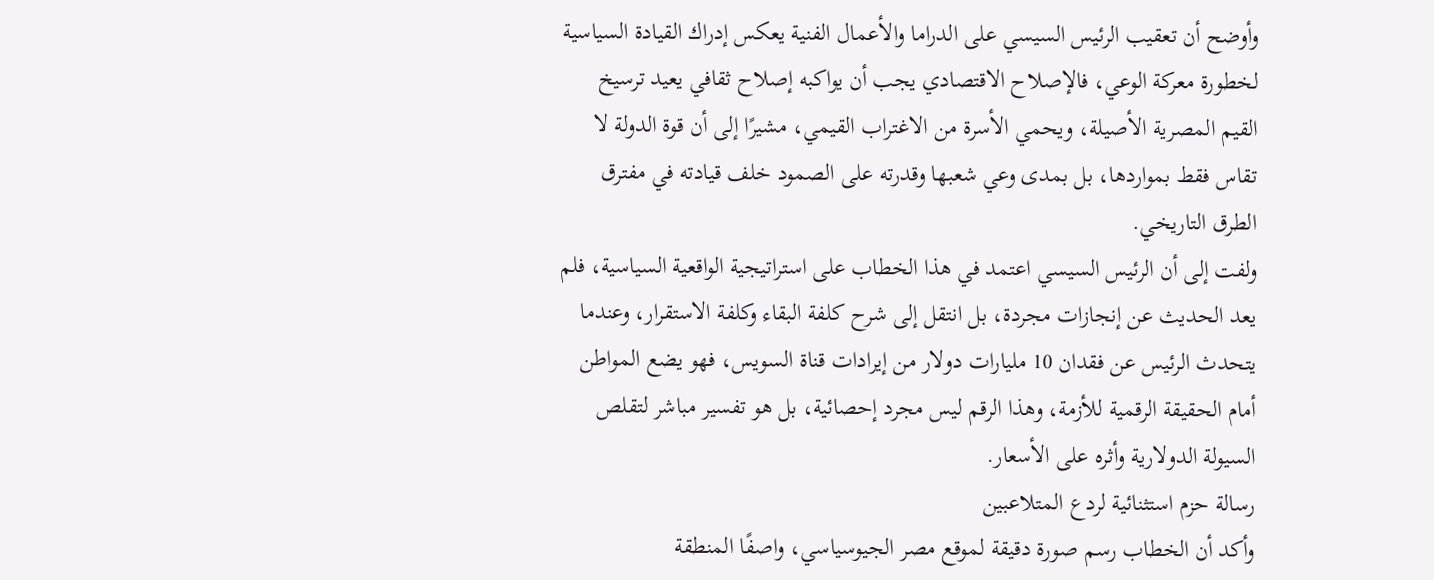وأوضح أن تعقيب الرئيس السيسي على الدراما والأعمال الفنية يعكس إدراك القيادة السياسية لخطورة معركة الوعي، فالإصلاح الاقتصادي يجب أن يواكبه إصلاح ثقافي يعيد ترسيخ القيم المصرية الأصيلة، ويحمي الأسرة من الاغتراب القيمي، مشيرًا إلى أن قوة الدولة لا تقاس فقط بمواردها، بل بمدى وعي شعبها وقدرته على الصمود خلف قيادته في مفترق الطرق التاريخي.
ولفت إلى أن الرئيس السيسي اعتمد في هذا الخطاب على استراتيجية الواقعية السياسية، فلم يعد الحديث عن إنجازات مجردة، بل انتقل إلى شرح كلفة البقاء وكلفة الاستقرار، وعندما يتحدث الرئيس عن فقدان 10 مليارات دولار من إيرادات قناة السويس، فهو يضع المواطن أمام الحقيقة الرقمية للأزمة، وهذا الرقم ليس مجرد إحصائية، بل هو تفسير مباشر لتقلص السيولة الدولارية وأثره على الأسعار.
رسالة حزم استثنائية لردع المتلاعبين
وأكد أن الخطاب رسم صورة دقيقة لموقع مصر الجيوسياسي، واصفًا المنطقة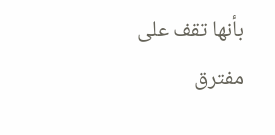بأنها تقف على مفترق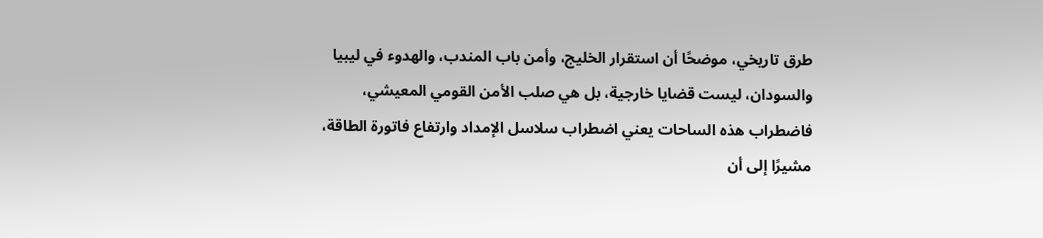طرق تاريخي، موضحًا أن استقرار الخليج، وأمن باب المندب، والهدوء في ليبيا والسودان، ليست قضايا خارجية، بل هي صلب الأمن القومي المعيشي، فاضطراب هذه الساحات يعني اضطراب سلاسل الإمداد وارتفاع فاتورة الطاقة، مشيرًا إلى أن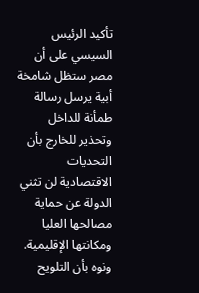تأكيد الرئيس السيسي على أن مصر ستظل شامخة أبية يرسل رسالة طمأنة للداخل وتحذير للخارج بأن التحديات الاقتصادية لن تثني الدولة عن حماية مصالحها العليا ومكانتها الإقليمية.
ونوه بأن التلويح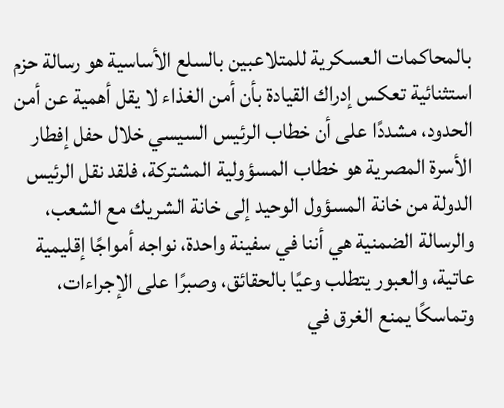بالمحاكمات العسكرية للمتلاعبين بالسلع الأساسية هو رسالة حزم استثنائية تعكس إدراك القيادة بأن أمن الغذاء لا يقل أهمية عن أمن الحدود، مشددًا على أن خطاب الرئيس السيسي خلال حفل إفطار الأسرة المصرية هو خطاب المسؤولية المشتركة، فلقد نقل الرئيس الدولة من خانة المسؤول الوحيد إلى خانة الشريك مع الشعب، والرسالة الضمنية هي أننا في سفينة واحدة، نواجه أمواجًا إقليمية عاتية، والعبور يتطلب وعيًا بالحقائق، وصبرًا على الإجراءات، وتماسكًا يمنع الغرق في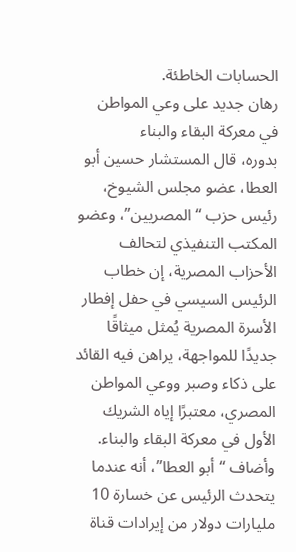الحسابات الخاطئة.
رهان جديد على وعي المواطن في معركة البقاء والبناء
بدوره، قال المستشار حسين أبو العطا، عضو مجلس الشيوخ، رئيس حزب “المصريين”، وعضو المكتب التنفيذي لتحالف الأحزاب المصرية، إن خطاب الرئيس السيسي في حفل إفطار الأسرة المصرية يُمثل ميثاقًا جديدًا للمواجهة، يراهن فيه القائد على ذكاء وصبر ووعي المواطن المصري، معتبرًا إياه الشريك الأول في معركة البقاء والبناء.
وأضاف “أبو العطا”، أنه عندما يتحدث الرئيس عن خسارة 10 مليارات دولار من إيرادات قناة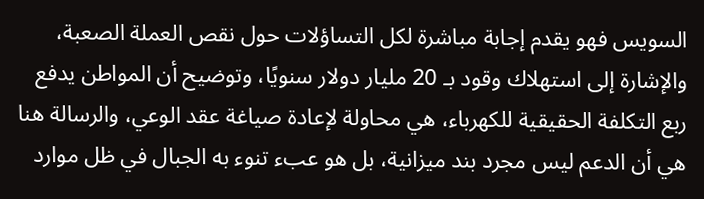السويس فهو يقدم إجابة مباشرة لكل التساؤلات حول نقص العملة الصعبة، والإشارة إلى استهلاك وقود بـ 20 مليار دولار سنويًا، وتوضيح أن المواطن يدفع ربع التكلفة الحقيقية للكهرباء، هي محاولة لإعادة صياغة عقد الوعي، والرسالة هنا هي أن الدعم ليس مجرد بند ميزانية، بل هو عبء تنوء به الجبال في ظل موارد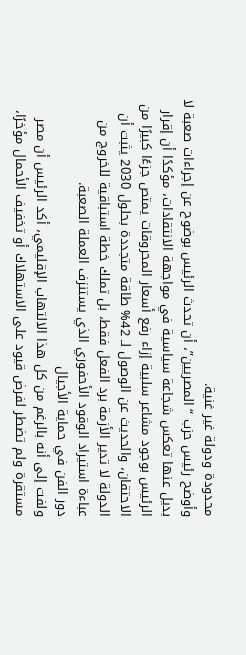محدودة ودولة غير غنية.
وأوضح رئيس حزب “المصريين”، أن تحدث الرئيس بوضوح عن إجراءات صعبة لا بديل عنها تعكس شجاعة سياسية في مواجهة الانتقادات، مؤكدًا أن إقرار الرئيس بوجود مشاعر سلبية إزاء رفع أسعار المحروقات يمتص جزءًا كبيرًا من الاحتقان، والحديث عن الوصول لـ 42% طاقة متجددة بحلول 2030 يثبت أن الدولة لا تدير الأزمة برد الفعل فقط، بل تملك خطة استباقية للخروج من عباءة استيراد الوقود الأحفوري الذي يستنزف العملة الصعبة.
دور الفن في حماية الأجيال
ولفت إلى أنه بالرغم من كل هذا الالتهاب الإقليمي، أكد الرئيس أن مصر مستقرة ولم تضطر لفرض قيود على الاستهلاك أو تخفيف الأحمال مؤخرًا،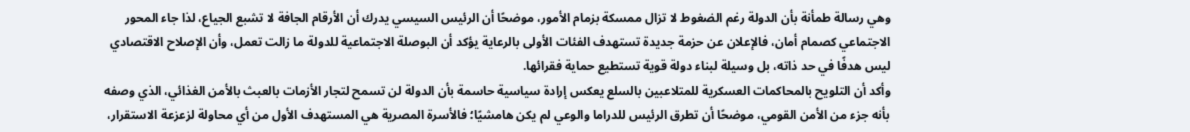وهي رسالة طمأنة بأن الدولة رغم الضغوط لا تزال ممسكة بزمام الأمور، موضحًا أن الرئيس السيسي يدرك أن الأرقام الجافة لا تشبع الجياع، لذا جاء المحور الاجتماعي كصمام أمان، فالإعلان عن حزمة جديدة تستهدف الفئات الأولى بالرعاية يؤكد أن البوصلة الاجتماعية للدولة ما زالت تعمل، وأن الإصلاح الاقتصادي ليس هدفًا في حد ذاته، بل وسيلة لبناء دولة قوية تستطيع حماية فقرائها.
وأكد أن التلويح بالمحاكمات العسكرية للمتلاعبين بالسلع يعكس إرادة سياسية حاسمة بأن الدولة لن تسمح لتجار الأزمات بالعبث بالأمن الغذائي، الذي وصفه بأنه جزء من الأمن القومي، موضحًا أن تطرق الرئيس للدراما والوعي لم يكن هامشيًا؛ فالأسرة المصرية هي المستهدف الأول من أي محاولة لزعزعة الاستقرار،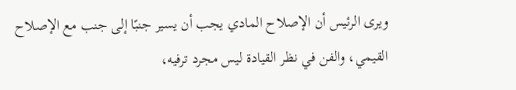ويرى الرئيس أن الإصلاح المادي يجب أن يسير جنبًا إلى جنب مع الإصلاح القيمي، والفن في نظر القيادة ليس مجرد ترفيه،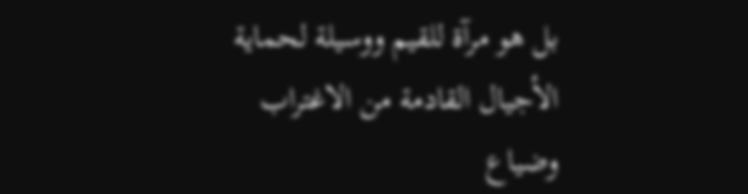بل هو مرآة للقيم ووسيلة لحماية الأجيال القادمة من الاغتراب وضياع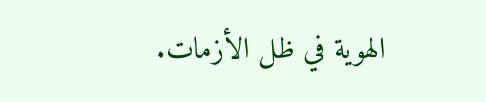الهوية في ظل الأزمات.